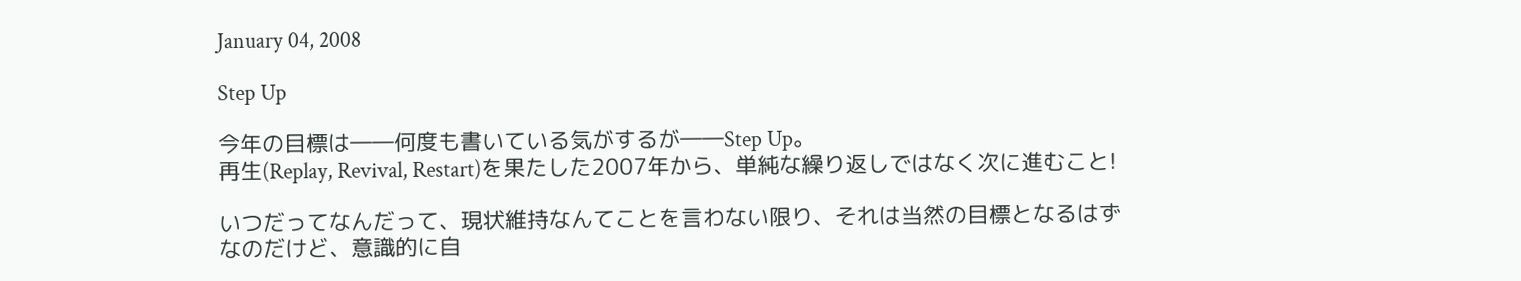January 04, 2008

Step Up

今年の目標は――何度も書いている気がするが――Step Up。
再生(Replay, Revival, Restart)を果たした2007年から、単純な繰り返しではなく次に進むこと!

いつだってなんだって、現状維持なんてことを言わない限り、それは当然の目標となるはず
なのだけど、意識的に自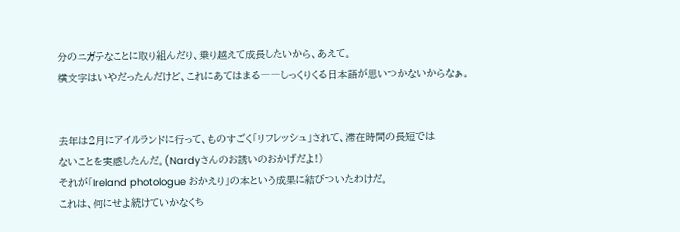分のニガテなことに取り組んだり、乗り越えて成長したいから、あえて。
横文字はいやだったんだけど、これにあてはまる――しっくりくる日本語が思いつかないからなぁ。


去年は2月にアイルランドに行って、ものすごく「リフレッシュ」されて、滞在時間の長短では
ないことを実感したんだ。(Nardyさんのお誘いのおかげだよ!)
それが「Ireland photologue おかえり」の本という成果に結びついたわけだ。
これは、何にせよ続けていかなくち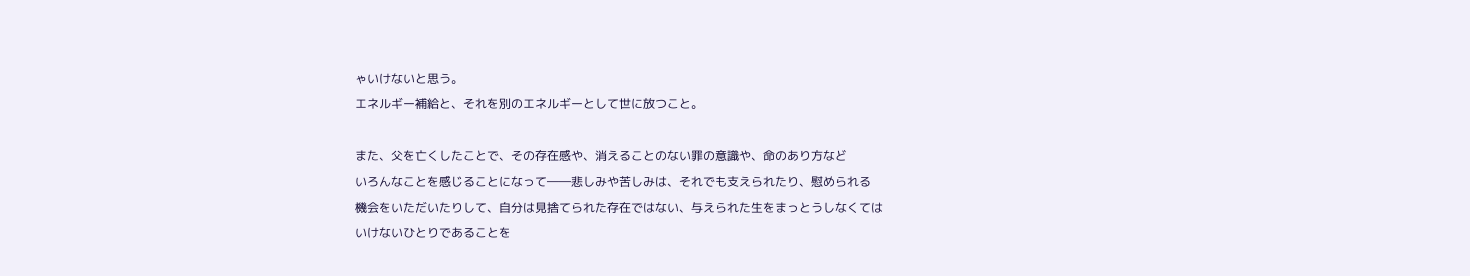ゃいけないと思う。
エネルギー補給と、それを別のエネルギーとして世に放つこと。

また、父を亡くしたことで、その存在感や、消えることのない罪の意識や、命のあり方など
いろんなことを感じることになって――悲しみや苦しみは、それでも支えられたり、慰められる
機会をいただいたりして、自分は見捨てられた存在ではない、与えられた生をまっとうしなくては
いけないひとりであることを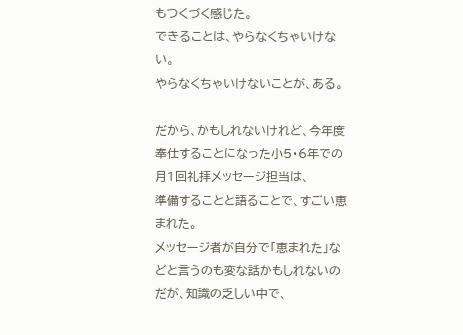もつくづく感じた。
できることは、やらなくちゃいけない。
やらなくちゃいけないことが、ある。

だから、かもしれないけれど、今年度奉仕することになった小5・6年での月1回礼拝メッセージ担当は、
準備することと語ることで、すごい恵まれた。
メッセージ者が自分で「恵まれた」などと言うのも変な話かもしれないのだが、知識の乏しい中で、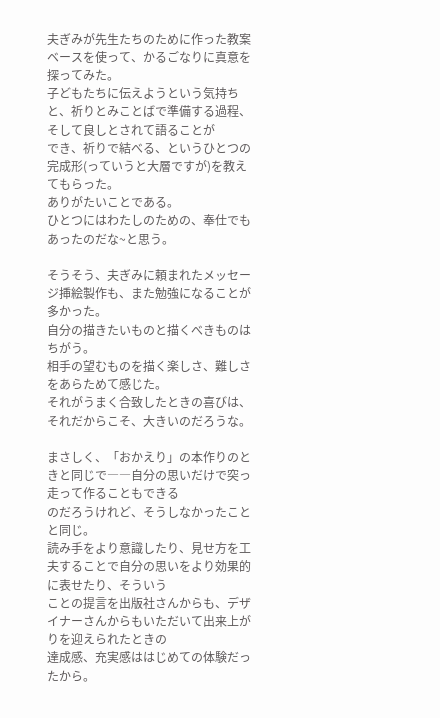夫ぎみが先生たちのために作った教案ベースを使って、かるごなりに真意を探ってみた。
子どもたちに伝えようという気持ちと、祈りとみことばで準備する過程、そして良しとされて語ることが
でき、祈りで結べる、というひとつの完成形(っていうと大層ですが)を教えてもらった。
ありがたいことである。
ひとつにはわたしのための、奉仕でもあったのだな~と思う。

そうそう、夫ぎみに頼まれたメッセージ挿絵製作も、また勉強になることが多かった。
自分の描きたいものと描くべきものはちがう。
相手の望むものを描く楽しさ、難しさをあらためて感じた。
それがうまく合致したときの喜びは、それだからこそ、大きいのだろうな。

まさしく、「おかえり」の本作りのときと同じで――自分の思いだけで突っ走って作ることもできる
のだろうけれど、そうしなかったことと同じ。
読み手をより意識したり、見せ方を工夫することで自分の思いをより効果的に表せたり、そういう
ことの提言を出版社さんからも、デザイナーさんからもいただいて出来上がりを迎えられたときの
達成感、充実感ははじめての体験だったから。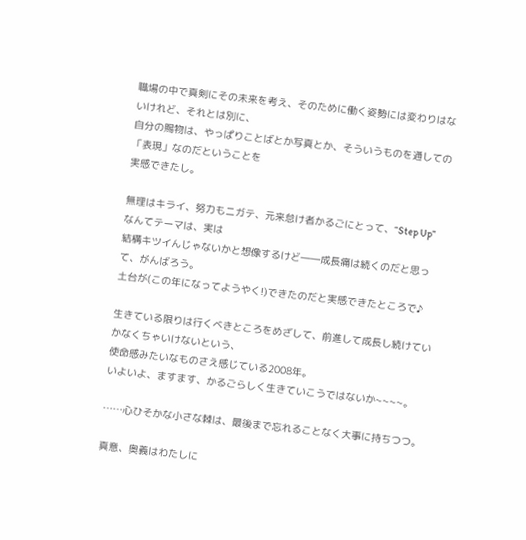職場の中で真剣にその未来を考え、そのために働く姿勢には変わりはないけれど、それとは別に、
自分の賜物は、やっぱりことばとか写真とか、そういうものを通しての「表現」なのだということを
実感できたし。

無理はキライ、努力もニガテ、元来怠け者かるごにとって、“Step Up”なんてテーマは、実は
結構キツイんじゃないかと想像するけど――成長痛は続くのだと思って、がんばろう。
土台が(この年になってようやく!)できたのだと実感できたところで♪

生きている限りは行くべきところをめざして、前進して成長し続けていかなくちゃいけないという、
使命感みたいなものさえ感じている2008年。
いよいよ、ますます、かるごらしく生きていこうではないか~~~~。

……心ひそかな小さな棘は、最後まで忘れることなく大事に持ちつつ。

真意、奥義はわたしに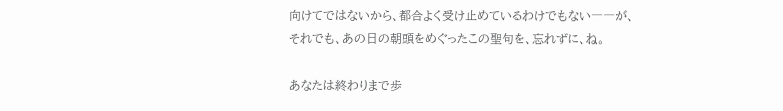向けてではないから、都合よく受け止めているわけでもない――が、
それでも、あの日の朝頭をめぐったこの聖句を、忘れずに、ね。

あなたは終わりまで歩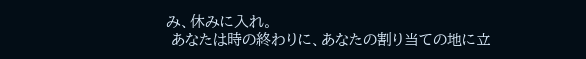み、休みに入れ。
 あなたは時の終わりに、あなたの割り当ての地に立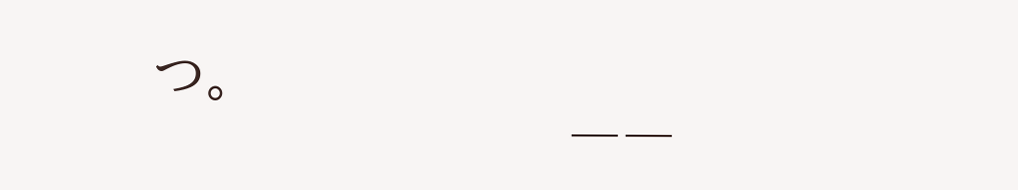つ。
                       ――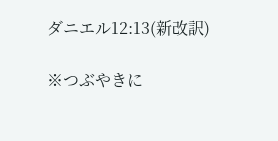ダニエル12:13(新改訳)

※つぶやきに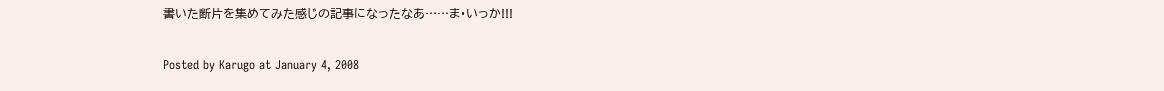書いた断片を集めてみた感じの記事になったなあ……ま・いっか!!!

Posted by Karugo at January 4, 2008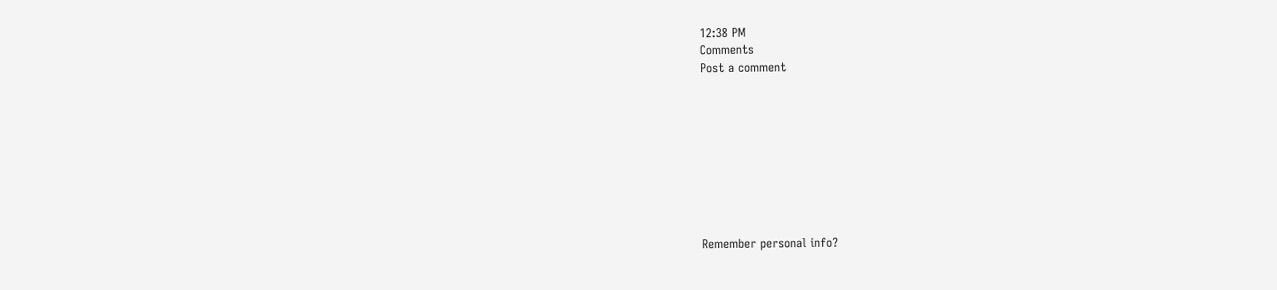12:38 PM
Comments
Post a comment









Remember personal info?